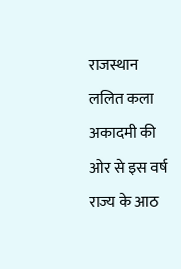राजस्थान ललित कला अकादमी की ओर से इस वर्ष राज्य के आठ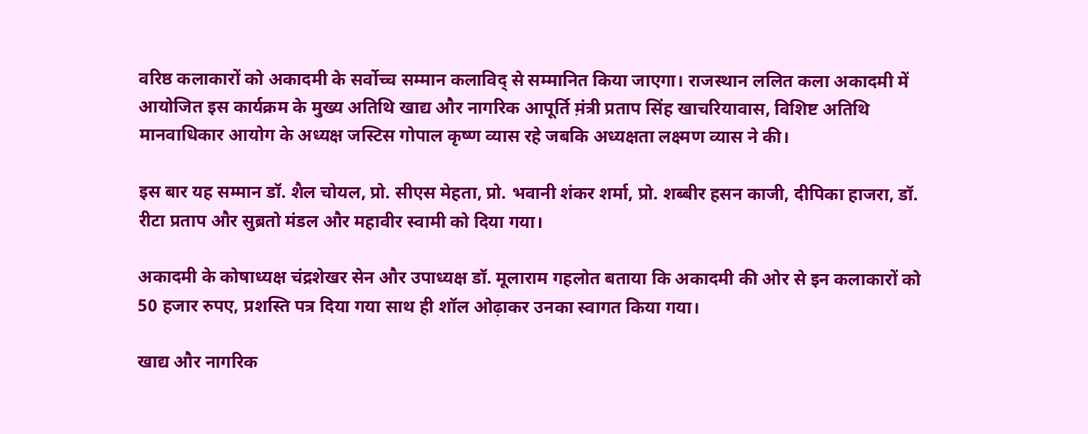वरिष्ठ कलाकारों को अकादमी के सर्वोच्च सम्मान कलाविद् से सम्मानित किया जाएगा। राजस्थान ललित कला अकादमी में आयोजित इस कार्यक्रम के मुख्य अतिथि खाद्य और नागरिक आपूर्ति म़ंत्री प्रताप सिंह खाचरियावास, विशिष्ट अतिथि मानवाधिकार आयोग के अध्यक्ष जस्टिस गोपाल कृष्ण व्यास रहे जबकि अध्यक्षता लक्ष्मण व्यास ने की।

इस बार यह सम्मान डॉ. शैल चोयल, प्रो. सीएस मेहता, प्रो. भवानी शंकर शर्मा, प्रो. शब्बीर हसन काजी, दीपिका हाजरा, डॉ. रीटा प्रताप और सुब्रतो मंडल और महावीर स्वामी को दिया गया।

अकादमी के कोषाध्यक्ष चंद्रशेखर सेन और उपाध्यक्ष डॉ. मूलाराम गहलोत बताया कि अकादमी की ओर से इन कलाकारों को 50 हजार रुपए, प्रशस्ति पत्र दिया गया साथ ही शॉल ओढ़ाकर उनका स्वागत किया गया।

खाद्य और नागरिक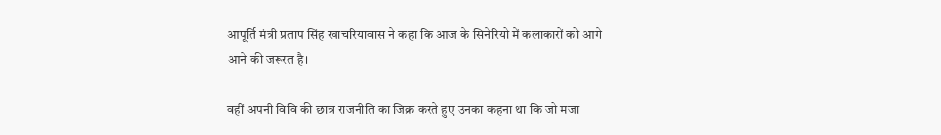आपूर्ति मंत्री प्रताप सिंह खाचरियावास ने कहा कि आज के सिनेरियो में कलाकारों को आगे आने की जरूरत है।

वहीं अपनी विवि की छात्र राजनीति का जिक्र करते हुए उनका कहना था कि जो मजा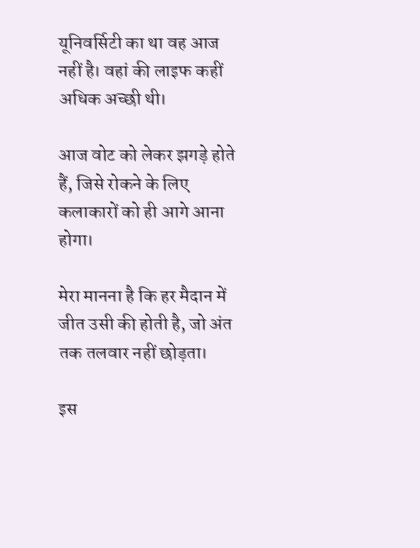यूनिवर्सिटी का था वह आज नहीं है। वहां की लाइफ कहीं अधिक अच्छी थी।

आज वोट को लेकर झगड़े होते हैं, जिसे रोकने के लिए कलाकारों को ही आगे आना होगा।

मेरा मानना है कि हर मैदान में जीत उसी की होती है, जो अंत तक तलवार नहीं छोड़ता।

इस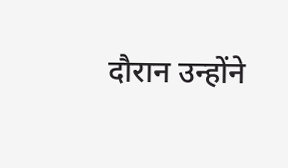दौरान उन्होंने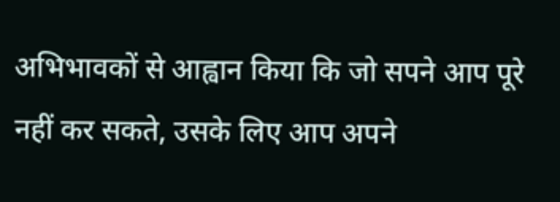अभिभावकों से आह्वान किया कि जो सपने आप पूरे नहीं कर सकते, उसके लिए आप अपने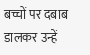बच्चों पर दबाब डालकर उन्हें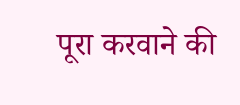पूरा करवाने की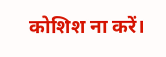कोशिश ना करें।